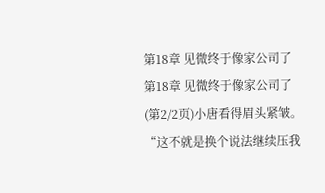第18章 见微终于像家公司了
第18章 见微终于像家公司了 (第2/2页)小唐看得眉头紧皱。
“这不就是换个说法继续压我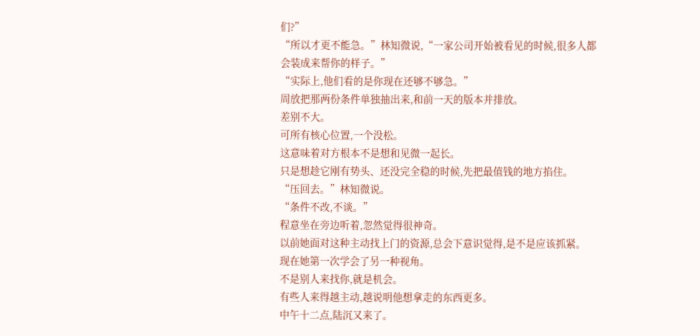们?”
“所以才更不能急。”林知微说,“一家公司开始被看见的时候,很多人都会装成来帮你的样子。”
“实际上,他们看的是你现在还够不够急。”
周放把那两份条件单独抽出来,和前一天的版本并排放。
差别不大。
可所有核心位置,一个没松。
这意味着对方根本不是想和见微一起长。
只是想趁它刚有势头、还没完全稳的时候,先把最值钱的地方掐住。
“压回去。”林知微说。
“条件不改,不谈。”
程意坐在旁边听着,忽然觉得很神奇。
以前她面对这种主动找上门的资源,总会下意识觉得,是不是应该抓紧。
现在她第一次学会了另一种视角。
不是别人来找你,就是机会。
有些人来得越主动,越说明他想拿走的东西更多。
中午十二点,陆沉又来了。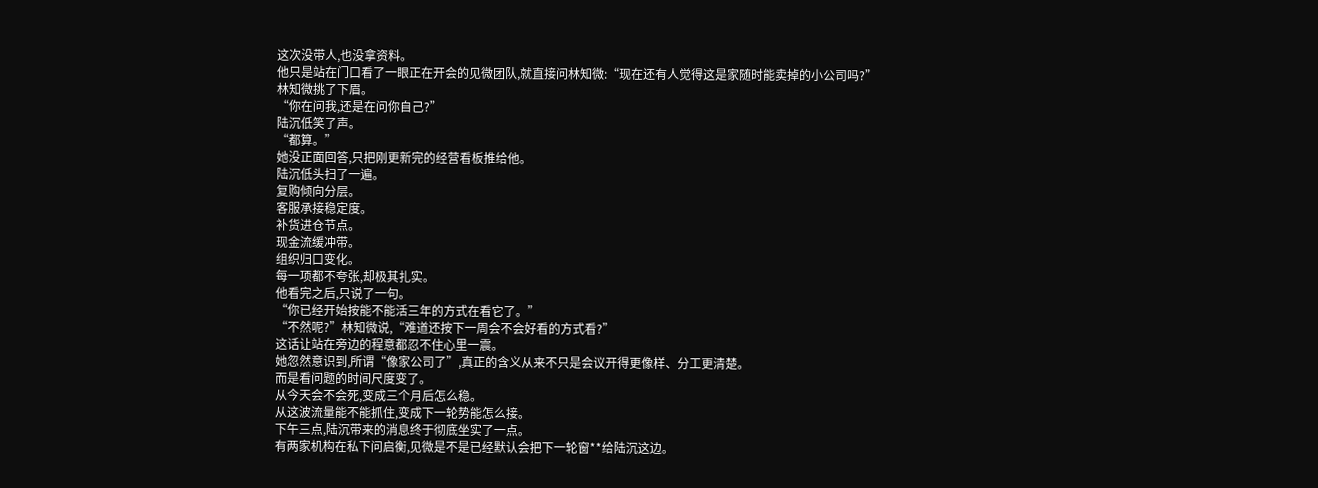这次没带人,也没拿资料。
他只是站在门口看了一眼正在开会的见微团队,就直接问林知微:“现在还有人觉得这是家随时能卖掉的小公司吗?”
林知微挑了下眉。
“你在问我,还是在问你自己?”
陆沉低笑了声。
“都算。”
她没正面回答,只把刚更新完的经营看板推给他。
陆沉低头扫了一遍。
复购倾向分层。
客服承接稳定度。
补货进仓节点。
现金流缓冲带。
组织归口变化。
每一项都不夸张,却极其扎实。
他看完之后,只说了一句。
“你已经开始按能不能活三年的方式在看它了。”
“不然呢?”林知微说,“难道还按下一周会不会好看的方式看?”
这话让站在旁边的程意都忍不住心里一震。
她忽然意识到,所谓“像家公司了”,真正的含义从来不只是会议开得更像样、分工更清楚。
而是看问题的时间尺度变了。
从今天会不会死,变成三个月后怎么稳。
从这波流量能不能抓住,变成下一轮势能怎么接。
下午三点,陆沉带来的消息终于彻底坐实了一点。
有两家机构在私下问启衡,见微是不是已经默认会把下一轮窗**给陆沉这边。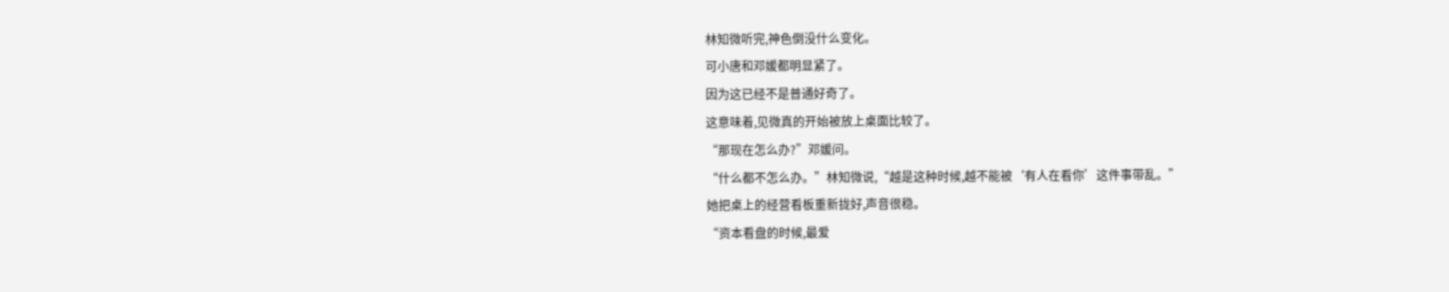林知微听完,神色倒没什么变化。
可小唐和邓媛都明显紧了。
因为这已经不是普通好奇了。
这意味着,见微真的开始被放上桌面比较了。
“那现在怎么办?”邓媛问。
“什么都不怎么办。”林知微说,“越是这种时候,越不能被‘有人在看你’这件事带乱。”
她把桌上的经营看板重新拢好,声音很稳。
“资本看盘的时候,最爱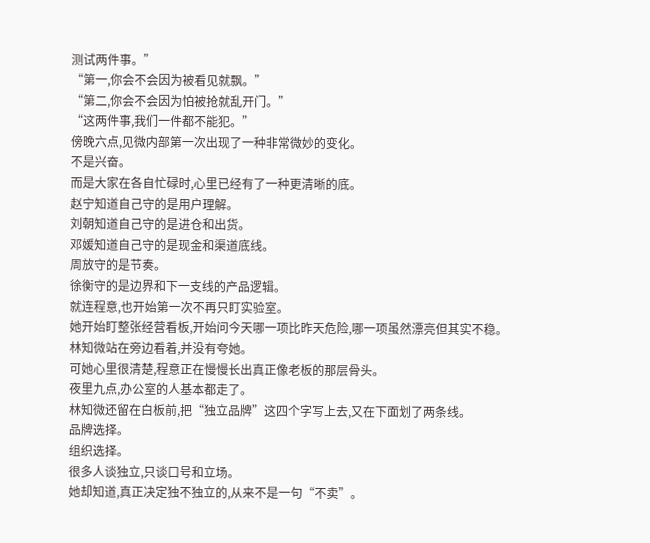测试两件事。”
“第一,你会不会因为被看见就飘。”
“第二,你会不会因为怕被抢就乱开门。”
“这两件事,我们一件都不能犯。”
傍晚六点,见微内部第一次出现了一种非常微妙的变化。
不是兴奋。
而是大家在各自忙碌时,心里已经有了一种更清晰的底。
赵宁知道自己守的是用户理解。
刘朝知道自己守的是进仓和出货。
邓媛知道自己守的是现金和渠道底线。
周放守的是节奏。
徐衡守的是边界和下一支线的产品逻辑。
就连程意,也开始第一次不再只盯实验室。
她开始盯整张经营看板,开始问今天哪一项比昨天危险,哪一项虽然漂亮但其实不稳。
林知微站在旁边看着,并没有夸她。
可她心里很清楚,程意正在慢慢长出真正像老板的那层骨头。
夜里九点,办公室的人基本都走了。
林知微还留在白板前,把“独立品牌”这四个字写上去,又在下面划了两条线。
品牌选择。
组织选择。
很多人谈独立,只谈口号和立场。
她却知道,真正决定独不独立的,从来不是一句“不卖”。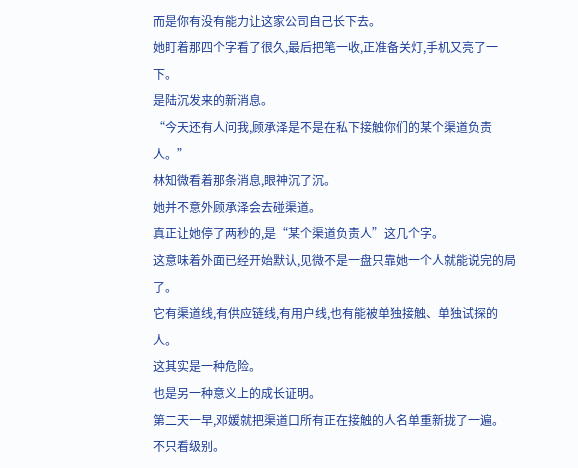而是你有没有能力让这家公司自己长下去。
她盯着那四个字看了很久,最后把笔一收,正准备关灯,手机又亮了一下。
是陆沉发来的新消息。
“今天还有人问我,顾承泽是不是在私下接触你们的某个渠道负责人。”
林知微看着那条消息,眼神沉了沉。
她并不意外顾承泽会去碰渠道。
真正让她停了两秒的,是“某个渠道负责人”这几个字。
这意味着外面已经开始默认,见微不是一盘只靠她一个人就能说完的局了。
它有渠道线,有供应链线,有用户线,也有能被单独接触、单独试探的人。
这其实是一种危险。
也是另一种意义上的成长证明。
第二天一早,邓媛就把渠道口所有正在接触的人名单重新拢了一遍。
不只看级别。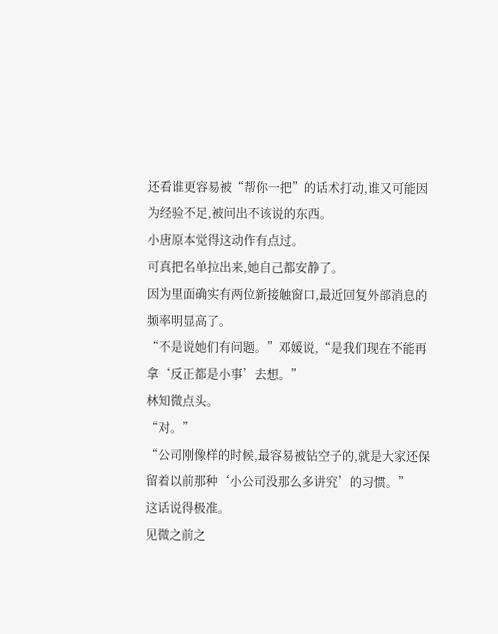还看谁更容易被“帮你一把”的话术打动,谁又可能因为经验不足,被问出不该说的东西。
小唐原本觉得这动作有点过。
可真把名单拉出来,她自己都安静了。
因为里面确实有两位新接触窗口,最近回复外部消息的频率明显高了。
“不是说她们有问题。”邓媛说,“是我们现在不能再拿‘反正都是小事’去想。”
林知微点头。
“对。”
“公司刚像样的时候,最容易被钻空子的,就是大家还保留着以前那种‘小公司没那么多讲究’的习惯。”
这话说得极准。
见微之前之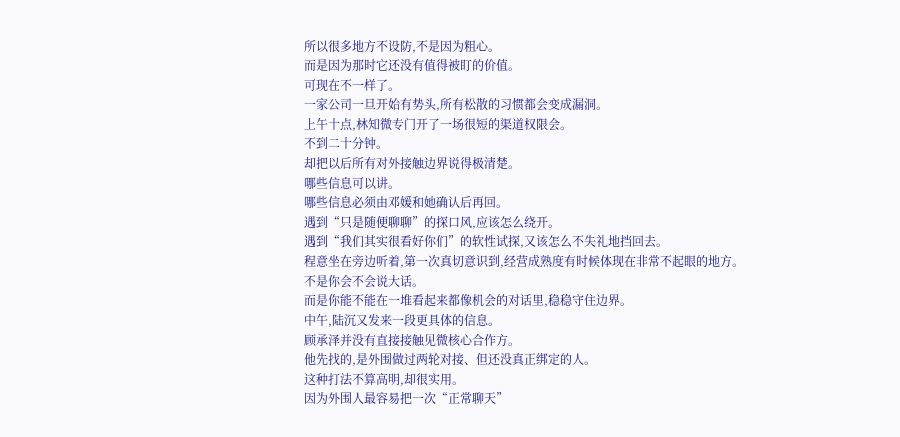所以很多地方不设防,不是因为粗心。
而是因为那时它还没有值得被盯的价值。
可现在不一样了。
一家公司一旦开始有势头,所有松散的习惯都会变成漏洞。
上午十点,林知微专门开了一场很短的渠道权限会。
不到二十分钟。
却把以后所有对外接触边界说得极清楚。
哪些信息可以讲。
哪些信息必须由邓媛和她确认后再回。
遇到“只是随便聊聊”的探口风,应该怎么绕开。
遇到“我们其实很看好你们”的软性试探,又该怎么不失礼地挡回去。
程意坐在旁边听着,第一次真切意识到,经营成熟度有时候体现在非常不起眼的地方。
不是你会不会说大话。
而是你能不能在一堆看起来都像机会的对话里,稳稳守住边界。
中午,陆沉又发来一段更具体的信息。
顾承泽并没有直接接触见微核心合作方。
他先找的,是外围做过两轮对接、但还没真正绑定的人。
这种打法不算高明,却很实用。
因为外围人最容易把一次“正常聊天”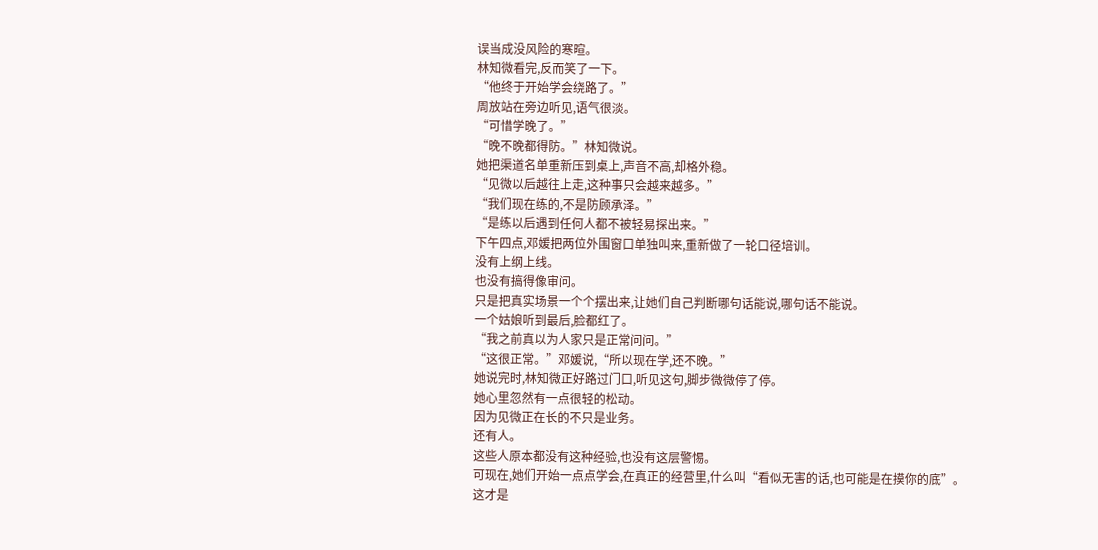误当成没风险的寒暄。
林知微看完,反而笑了一下。
“他终于开始学会绕路了。”
周放站在旁边听见,语气很淡。
“可惜学晚了。”
“晚不晚都得防。”林知微说。
她把渠道名单重新压到桌上,声音不高,却格外稳。
“见微以后越往上走,这种事只会越来越多。”
“我们现在练的,不是防顾承泽。”
“是练以后遇到任何人都不被轻易探出来。”
下午四点,邓媛把两位外围窗口单独叫来,重新做了一轮口径培训。
没有上纲上线。
也没有搞得像审问。
只是把真实场景一个个摆出来,让她们自己判断哪句话能说,哪句话不能说。
一个姑娘听到最后,脸都红了。
“我之前真以为人家只是正常问问。”
“这很正常。”邓媛说,“所以现在学,还不晚。”
她说完时,林知微正好路过门口,听见这句,脚步微微停了停。
她心里忽然有一点很轻的松动。
因为见微正在长的不只是业务。
还有人。
这些人原本都没有这种经验,也没有这层警惕。
可现在,她们开始一点点学会,在真正的经营里,什么叫“看似无害的话,也可能是在摸你的底”。
这才是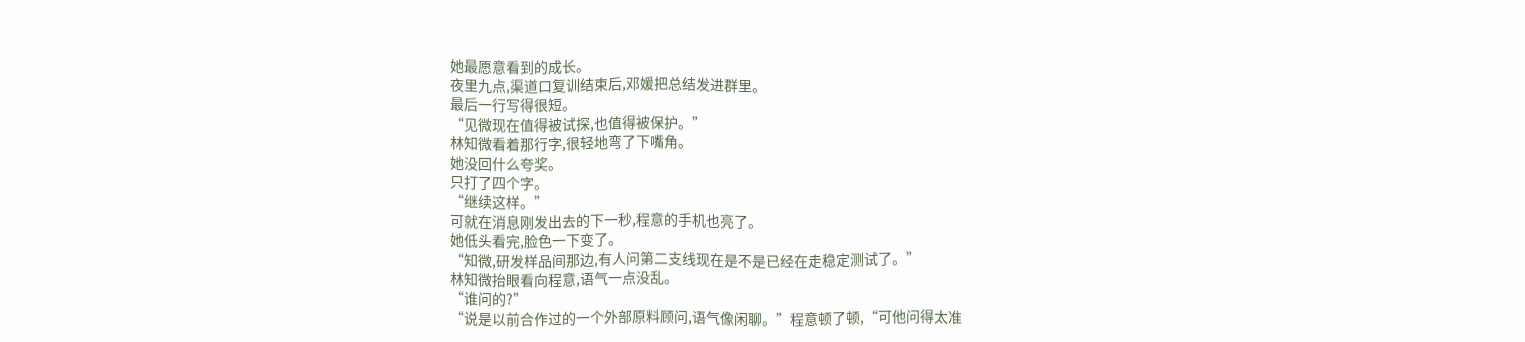她最愿意看到的成长。
夜里九点,渠道口复训结束后,邓媛把总结发进群里。
最后一行写得很短。
“见微现在值得被试探,也值得被保护。”
林知微看着那行字,很轻地弯了下嘴角。
她没回什么夸奖。
只打了四个字。
“继续这样。”
可就在消息刚发出去的下一秒,程意的手机也亮了。
她低头看完,脸色一下变了。
“知微,研发样品间那边,有人问第二支线现在是不是已经在走稳定测试了。”
林知微抬眼看向程意,语气一点没乱。
“谁问的?”
“说是以前合作过的一个外部原料顾问,语气像闲聊。”程意顿了顿,“可他问得太准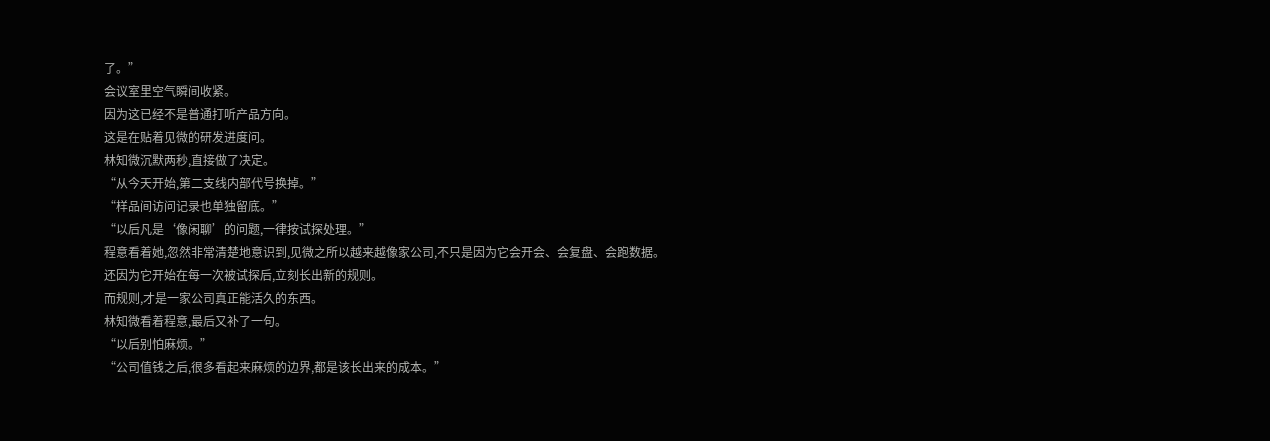了。”
会议室里空气瞬间收紧。
因为这已经不是普通打听产品方向。
这是在贴着见微的研发进度问。
林知微沉默两秒,直接做了决定。
“从今天开始,第二支线内部代号换掉。”
“样品间访问记录也单独留底。”
“以后凡是‘像闲聊’的问题,一律按试探处理。”
程意看着她,忽然非常清楚地意识到,见微之所以越来越像家公司,不只是因为它会开会、会复盘、会跑数据。
还因为它开始在每一次被试探后,立刻长出新的规则。
而规则,才是一家公司真正能活久的东西。
林知微看着程意,最后又补了一句。
“以后别怕麻烦。”
“公司值钱之后,很多看起来麻烦的边界,都是该长出来的成本。”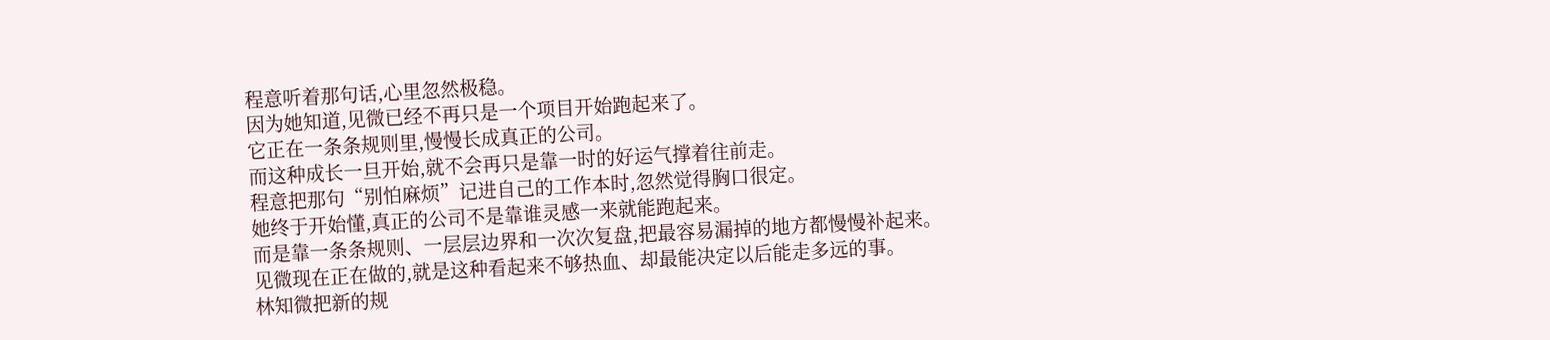程意听着那句话,心里忽然极稳。
因为她知道,见微已经不再只是一个项目开始跑起来了。
它正在一条条规则里,慢慢长成真正的公司。
而这种成长一旦开始,就不会再只是靠一时的好运气撑着往前走。
程意把那句“别怕麻烦”记进自己的工作本时,忽然觉得胸口很定。
她终于开始懂,真正的公司不是靠谁灵感一来就能跑起来。
而是靠一条条规则、一层层边界和一次次复盘,把最容易漏掉的地方都慢慢补起来。
见微现在正在做的,就是这种看起来不够热血、却最能决定以后能走多远的事。
林知微把新的规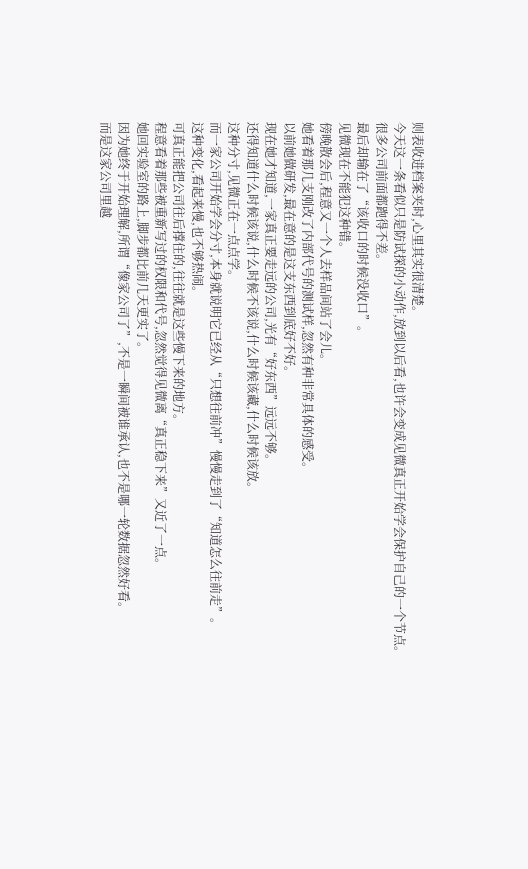则表收进档案夹时,心里其实很清楚。
今天这一条看似只是防试探的小动作,放到以后看,也许会变成见微真正开始学会保护自己的一个节点。
很多公司前面都跑得不差。
最后却输在了“该收口的时候没收口”。
见微现在不能犯这种错。
傍晚散会后,程意又一个人去样品间站了会儿。
她看着那几支刚改了内部代号的测试样,忽然有种非常具体的感受。
以前她做研发,最在意的是这支东西到底好不好。
现在她才知道,一家真正要走远的公司,光有“好东西”远远不够。
还得知道什么时候该说,什么时候不该说,什么时候该藏,什么时候该放。
这种分寸,见微正在一点点学。
而一家公司开始学会分寸,本身就说明它已经从“只想往前冲”慢慢走到了“知道怎么往前走”。
这种变化,看起来慢,也不够热闹。
可真正能把公司往后撑住的,往往就是这些慢下来的地方。
程意看着那些被重新写过的权限和代号,忽然觉得见微离“真正稳下来”又近了一点。
她回实验室的路上,脚步都比前几天更实了。
因为她终于开始理解,所谓“像家公司了”,不是一瞬间被谁承认,也不是哪一轮数据忽然好看。
而是这家公司里越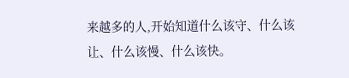来越多的人,开始知道什么该守、什么该让、什么该慢、什么该快。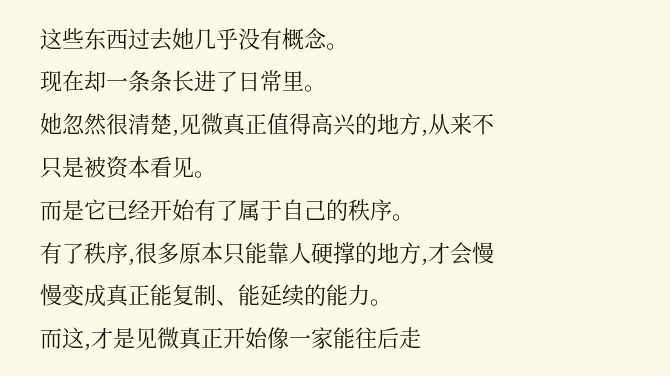这些东西过去她几乎没有概念。
现在却一条条长进了日常里。
她忽然很清楚,见微真正值得高兴的地方,从来不只是被资本看见。
而是它已经开始有了属于自己的秩序。
有了秩序,很多原本只能靠人硬撑的地方,才会慢慢变成真正能复制、能延续的能力。
而这,才是见微真正开始像一家能往后走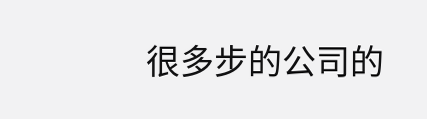很多步的公司的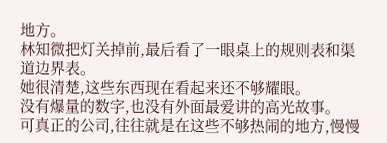地方。
林知微把灯关掉前,最后看了一眼桌上的规则表和渠道边界表。
她很清楚,这些东西现在看起来还不够耀眼。
没有爆量的数字,也没有外面最爱讲的高光故事。
可真正的公司,往往就是在这些不够热闹的地方,慢慢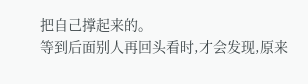把自己撑起来的。
等到后面别人再回头看时,才会发现,原来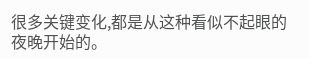很多关键变化,都是从这种看似不起眼的夜晚开始的。